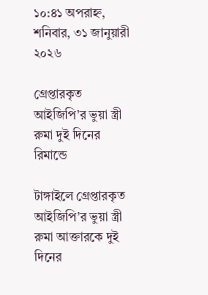১০:৪১ অপরাহ্ন, শনিবার, ৩১ জানুয়ারী ২০২৬

গ্রেপ্তারকৃত আইজিপি’র ভুয়া স্ত্রী রুমা দুই দিনের রিমান্ডে

টাঙ্গাইলে গ্রেপ্তারকৃত আইজিপি’র ভুয়া স্ত্রী রুমা আক্তারকে দুই দিনের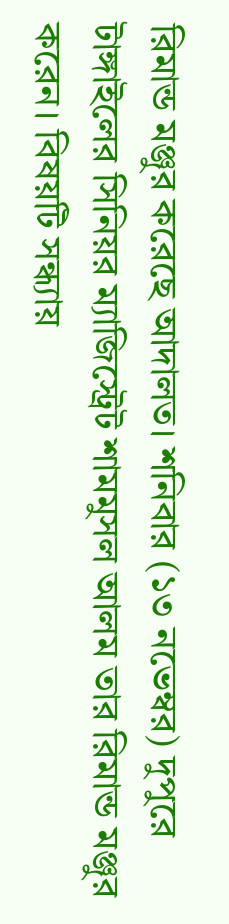রিমান্ড মঞ্জুর করেছে আদালত। শনিবার (১৩ নভেম্বর) দুপুরে টাঙ্গাইলের সিনিয়র ম্যাজিস্ট্রেট শামমুসল আলম তার রিমান্ড মঞ্জুর করেন। বিষয়টি সন্ধ্যায়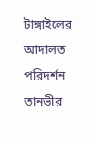টাঙ্গাইলের আদালত পরিদর্শন তানভীর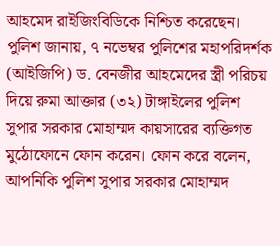আহমেদ রাইজিংবিডিকে নিশ্চিত করেছেন।
পুলিশ জানায়, ৭ নভেম্বর পুলিশের মহাপরিদর্শক (আইজিপি) ড. বেনজীর আহমেদের স্ত্রী পরিচয় দিয়ে রুমা আক্তার (৩২) টাঙ্গাইলের পুলিশ সুপার সরকার মোহাম্মদ কায়সারের ব্যক্তিগত মুঠোফোনে ফোন করেন। ফোন করে বলেন, আপনিকি পুলিশ সুপার সরকার মোহাম্মদ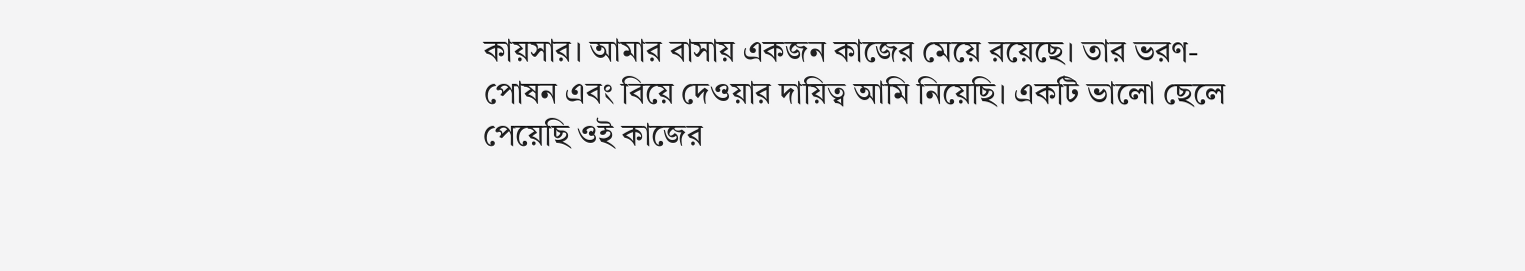কায়সার। আমার বাসায় একজন কাজের মেয়ে রয়েছে। তার ভরণ-পোষন এবং বিয়ে দেওয়ার দায়িত্ব আমি নিয়েছি। একটি ভালো ছেলে পেয়েছি ওই কাজের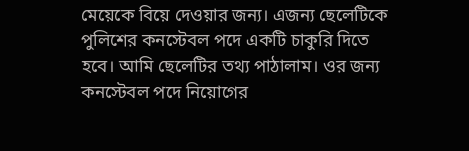মেয়েকে বিয়ে দেওয়ার জন্য। এজন্য ছেলেটিকে পুলিশের কনস্টেবল পদে একটি চাকুরি দিতে হবে। আমি ছেলেটির তথ্য পাঠালাম। ওর জন্য কনস্টেবল পদে নিয়োগের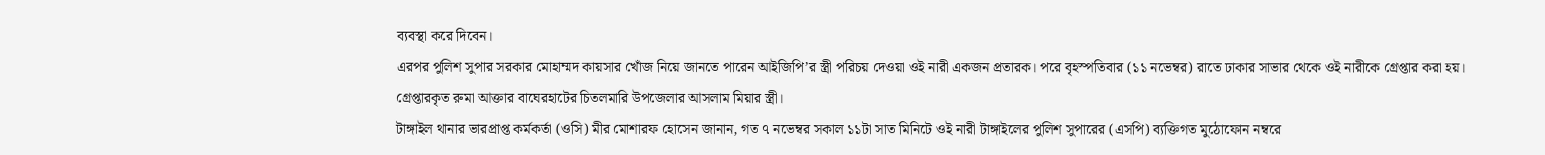ব্যবস্থা করে দিবেন।
এরপর পুলিশ সুপার সরকার মোহাম্মদ কায়সার খোঁজ নিয়ে জানতে পারেন আইজিপি’র স্ত্রী পরিচয় দেওয়া ওই নারী একজন প্রতারক। পরে বৃহস্পতিবার (১১ নভেম্বর) রাতে ঢাকার সাভার থেকে ওই নারীকে গ্রেপ্তার করা হয়।
গ্রেপ্তারকৃত রুমা আক্তার বাঘেরহাটের চিতলমারি উপজেলার আসলাম মিয়ার স্ত্রী।
টাঙ্গাইল থানার ভারপ্রাপ্ত কর্মকর্তা (ওসি) মীর মোশারফ হোসেন জানান, গত ৭ নভেম্বর সকাল ১১টা সাত মিনিটে ওই নারী টাঙ্গাইলের পুলিশ সুপারের (এসপি) ব্যক্তিগত মুঠোফোন নম্বরে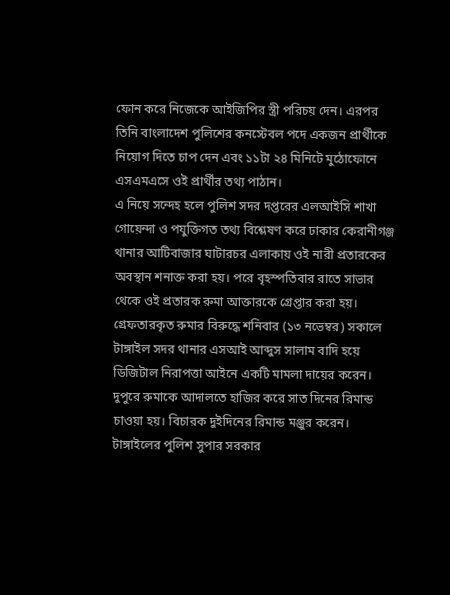ফোন করে নিজেকে আইজিপির স্ত্রী পরিচয় দেন। এরপর তিনি বাংলাদেশ পুলিশের কনস্টেবল পদে একজন প্রার্থীকে নিয়োগ দিতে চাপ দেন এবং ১১টা ২৪ মিনিটে মুঠোফোনে এসএমএসে ওই প্রার্থীর তথ্য পাঠান।
এ নিয়ে সন্দেহ হলে পুলিশ সদর দপ্তরের এলআইসি শাখা গোয়েন্দা ও পযুক্তিগত তথ্য বিশ্লেষণ করে ঢাকার কেরানীগঞ্জ থানার আটিবাজার ঘাটারচর এলাকায় ওই নারী প্রতারকের অবস্থান শনাক্ত করা হয়। পরে বৃহস্পতিবার রাতে সাভার থেকে ওই প্রতারক রুমা আক্তারকে গ্রেপ্তার করা হয়।
গ্রেফতারকৃত রুমার বিরুদ্ধে শনিবার (১৩ নভেম্বর) সকালে টাঙ্গাইল সদর থানার এসআই আব্দুস সালাম বাদি হয়ে ডিজিটাল নিরাপত্তা আইনে একটি মামলা দায়ের করেন। দুপুরে রুমাকে আদালতে হাজির করে সাত দিনের রিমান্ড চাওয়া হয়। বিচারক দুইদিনের রিমান্ড মঞ্জুর করেন।
টাঙ্গাইলের পুলিশ সুপার সরকার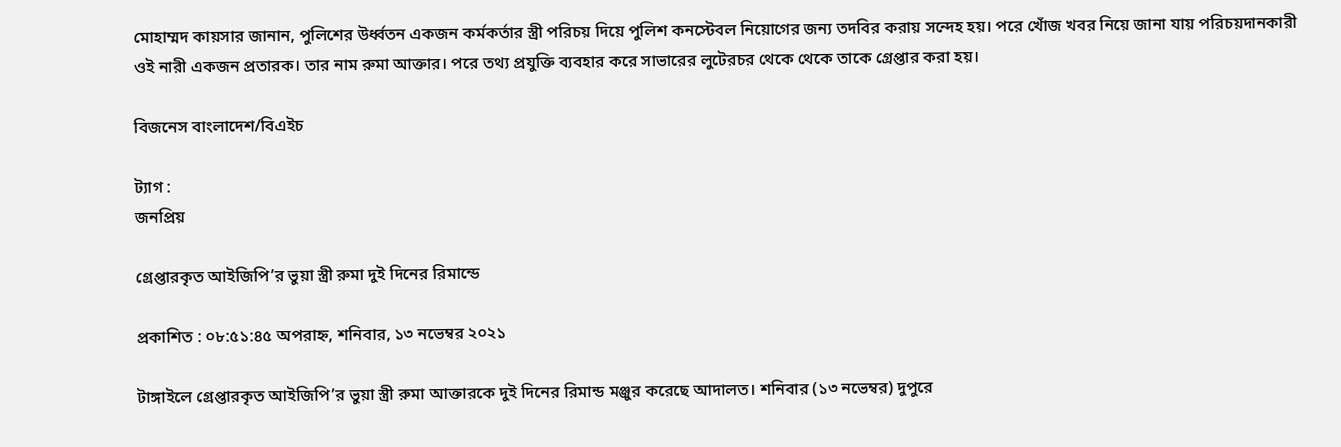মোহাম্মদ কায়সার জানান, পুলিশের উর্ধ্বতন একজন কর্মকর্তার স্ত্রী পরিচয় দিয়ে পুলিশ কনস্টেবল নিয়োগের জন্য তদবির করায় সন্দেহ হয়। পরে খোঁজ খবর নিয়ে জানা যায় পরিচয়দানকারী ওই নারী একজন প্রতারক। তার নাম রুমা আক্তার। পরে তথ্য প্রযুক্তি ব্যবহার করে সাভারের লুটেরচর থেকে থেকে তাকে গ্রেপ্তার করা হয়।

বিজনেস বাংলাদেশ/বিএইচ

ট্যাগ :
জনপ্রিয়

গ্রেপ্তারকৃত আইজিপি’র ভুয়া স্ত্রী রুমা দুই দিনের রিমান্ডে

প্রকাশিত : ০৮:৫১:৪৫ অপরাহ্ন, শনিবার, ১৩ নভেম্বর ২০২১

টাঙ্গাইলে গ্রেপ্তারকৃত আইজিপি’র ভুয়া স্ত্রী রুমা আক্তারকে দুই দিনের রিমান্ড মঞ্জুর করেছে আদালত। শনিবার (১৩ নভেম্বর) দুপুরে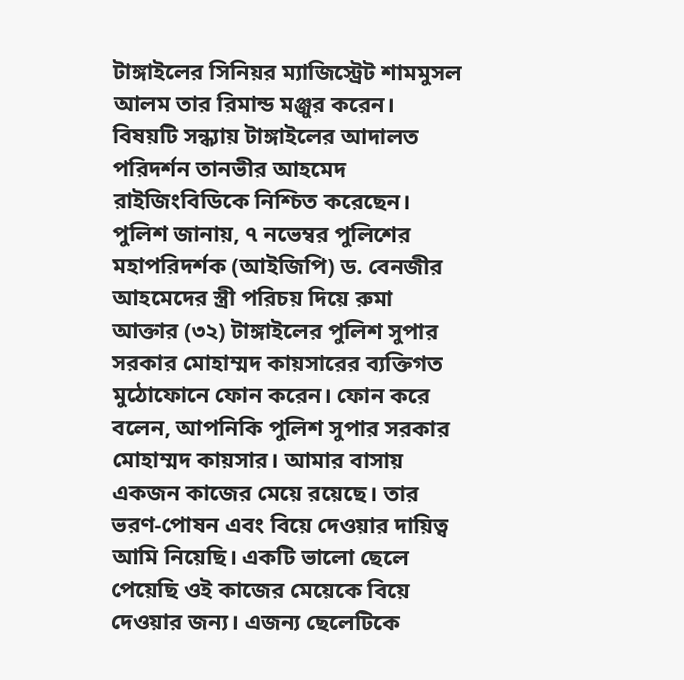টাঙ্গাইলের সিনিয়র ম্যাজিস্ট্রেট শামমুসল আলম তার রিমান্ড মঞ্জুর করেন। বিষয়টি সন্ধ্যায় টাঙ্গাইলের আদালত পরিদর্শন তানভীর আহমেদ রাইজিংবিডিকে নিশ্চিত করেছেন।
পুলিশ জানায়, ৭ নভেম্বর পুলিশের মহাপরিদর্শক (আইজিপি) ড. বেনজীর আহমেদের স্ত্রী পরিচয় দিয়ে রুমা আক্তার (৩২) টাঙ্গাইলের পুলিশ সুপার সরকার মোহাম্মদ কায়সারের ব্যক্তিগত মুঠোফোনে ফোন করেন। ফোন করে বলেন, আপনিকি পুলিশ সুপার সরকার মোহাম্মদ কায়সার। আমার বাসায় একজন কাজের মেয়ে রয়েছে। তার ভরণ-পোষন এবং বিয়ে দেওয়ার দায়িত্ব আমি নিয়েছি। একটি ভালো ছেলে পেয়েছি ওই কাজের মেয়েকে বিয়ে দেওয়ার জন্য। এজন্য ছেলেটিকে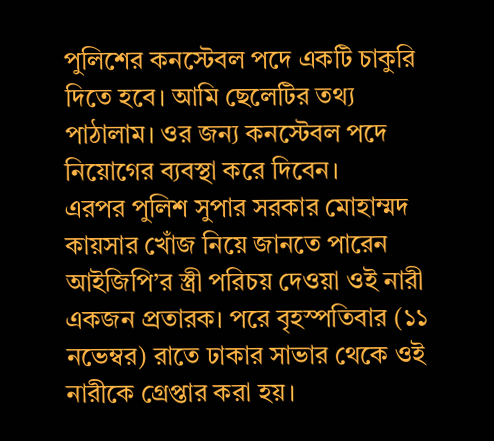পুলিশের কনস্টেবল পদে একটি চাকুরি দিতে হবে। আমি ছেলেটির তথ্য পাঠালাম। ওর জন্য কনস্টেবল পদে নিয়োগের ব্যবস্থা করে দিবেন।
এরপর পুলিশ সুপার সরকার মোহাম্মদ কায়সার খোঁজ নিয়ে জানতে পারেন আইজিপি’র স্ত্রী পরিচয় দেওয়া ওই নারী একজন প্রতারক। পরে বৃহস্পতিবার (১১ নভেম্বর) রাতে ঢাকার সাভার থেকে ওই নারীকে গ্রেপ্তার করা হয়।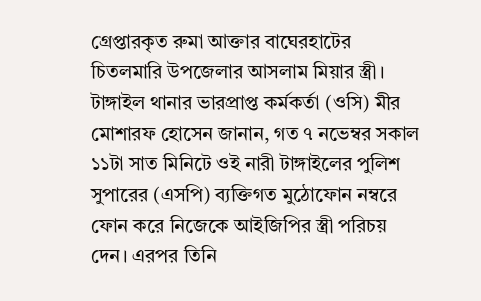গ্রেপ্তারকৃত রুমা আক্তার বাঘেরহাটের চিতলমারি উপজেলার আসলাম মিয়ার স্ত্রী।
টাঙ্গাইল থানার ভারপ্রাপ্ত কর্মকর্তা (ওসি) মীর মোশারফ হোসেন জানান, গত ৭ নভেম্বর সকাল ১১টা সাত মিনিটে ওই নারী টাঙ্গাইলের পুলিশ সুপারের (এসপি) ব্যক্তিগত মুঠোফোন নম্বরে ফোন করে নিজেকে আইজিপির স্ত্রী পরিচয় দেন। এরপর তিনি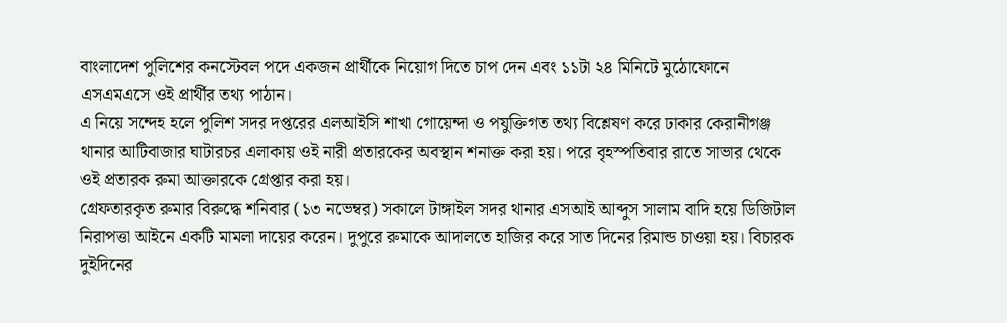বাংলাদেশ পুলিশের কনস্টেবল পদে একজন প্রার্থীকে নিয়োগ দিতে চাপ দেন এবং ১১টা ২৪ মিনিটে মুঠোফোনে এসএমএসে ওই প্রার্থীর তথ্য পাঠান।
এ নিয়ে সন্দেহ হলে পুলিশ সদর দপ্তরের এলআইসি শাখা গোয়েন্দা ও পযুক্তিগত তথ্য বিশ্লেষণ করে ঢাকার কেরানীগঞ্জ থানার আটিবাজার ঘাটারচর এলাকায় ওই নারী প্রতারকের অবস্থান শনাক্ত করা হয়। পরে বৃহস্পতিবার রাতে সাভার থেকে ওই প্রতারক রুমা আক্তারকে গ্রেপ্তার করা হয়।
গ্রেফতারকৃত রুমার বিরুদ্ধে শনিবার (১৩ নভেম্বর) সকালে টাঙ্গাইল সদর থানার এসআই আব্দুস সালাম বাদি হয়ে ডিজিটাল নিরাপত্তা আইনে একটি মামলা দায়ের করেন। দুপুরে রুমাকে আদালতে হাজির করে সাত দিনের রিমান্ড চাওয়া হয়। বিচারক দুইদিনের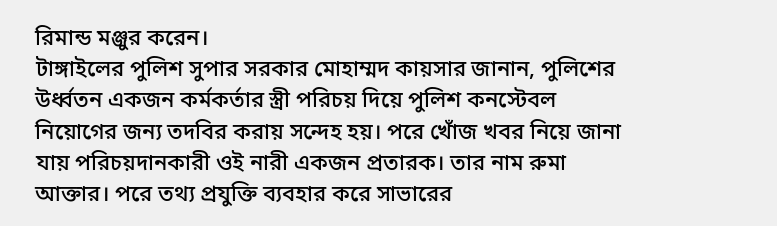রিমান্ড মঞ্জুর করেন।
টাঙ্গাইলের পুলিশ সুপার সরকার মোহাম্মদ কায়সার জানান, পুলিশের উর্ধ্বতন একজন কর্মকর্তার স্ত্রী পরিচয় দিয়ে পুলিশ কনস্টেবল নিয়োগের জন্য তদবির করায় সন্দেহ হয়। পরে খোঁজ খবর নিয়ে জানা যায় পরিচয়দানকারী ওই নারী একজন প্রতারক। তার নাম রুমা আক্তার। পরে তথ্য প্রযুক্তি ব্যবহার করে সাভারের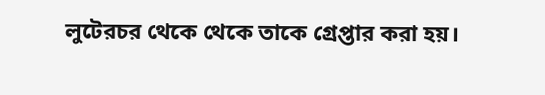লুটেরচর থেকে থেকে তাকে গ্রেপ্তার করা হয়।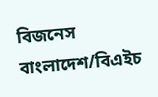বিজনেস বাংলাদেশ/বিএইচ